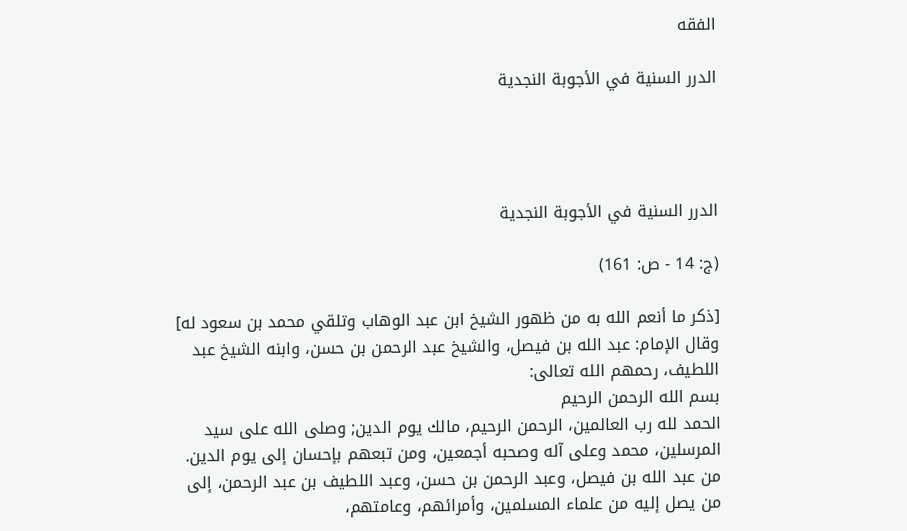الفقه

الدرر السنية في الأجوبة النجدية




الدرر السنية في الأجوبة النجدية

(ج: 14 - ص: 161)

[ذكر ما أنعم الله به من ظهور الشيخ ابن عبد الوهاب وتلقي محمد بن سعود له]
وقال الإمام: عبد الله بن فيصل، والشيخ عبد الرحمن بن حسن، وابنه الشيخ عبد اللطيف، رحمهم الله تعالى:
بسم الله الرحمن الرحيم
الحمد لله رب العالمين، الرحمن الرحيم، مالك يوم الدين; وصلى الله على سيد المرسلين، محمد وعلى آله وصحبه أجمعين، ومن تبعهم بإحسان إلى يوم الدين.
من عبد الله بن فيصل، وعبد الرحمن بن حسن، وعبد اللطيف بن عبد الرحمن، إلى من يصل إليه من علماء المسلمين، وأمرائهم، وعامتهم،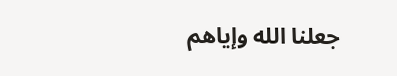جعلنا الله وإياهم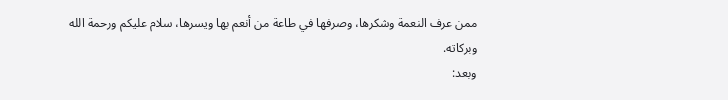ممن عرف النعمة وشكرها، وصرفها في طاعة من أنعم بها ويسرها، سلام عليكم ورحمة الله وبركاته.
وبعد: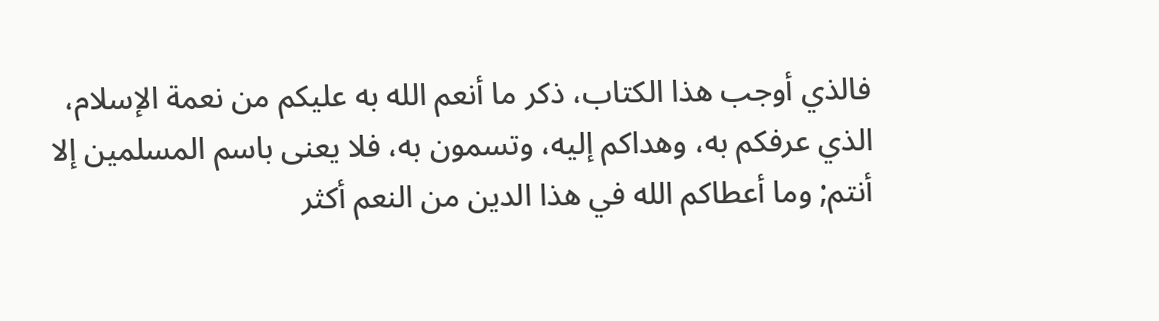فالذي أوجب هذا الكتاب، ذكر ما أنعم الله به عليكم من نعمة الإسلام، الذي عرفكم به، وهداكم إليه، وتسمون به، فلا يعنى باسم المسلمين إلا أنتم; وما أعطاكم الله في هذا الدين من النعم أكثر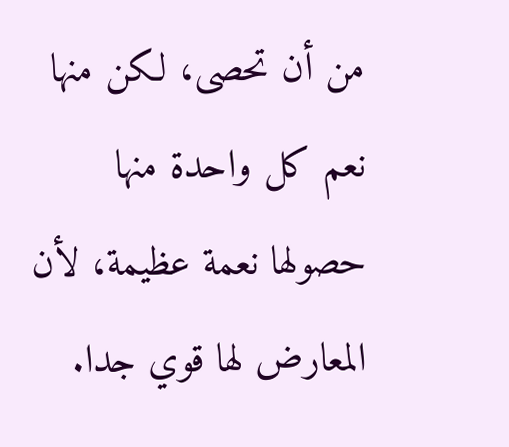من أن تحصى، لكن منها نعم كل واحدة منها حصولها نعمة عظيمة، لأن المعارض لها قوي جدا.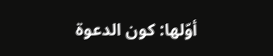أوّلها: كون الدعوة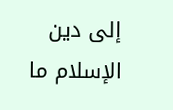إلى دين الإسلام ما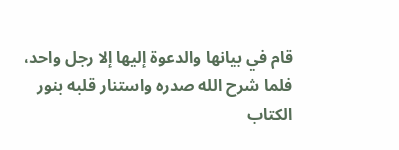قام في بيانها والدعوة إليها إلا رجل واحد، فلما شرح الله صدره واستنار قلبه بنور الكتاب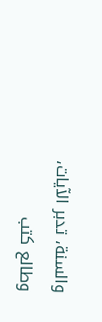والسنة، تدبر الآيات، وطالع كتب